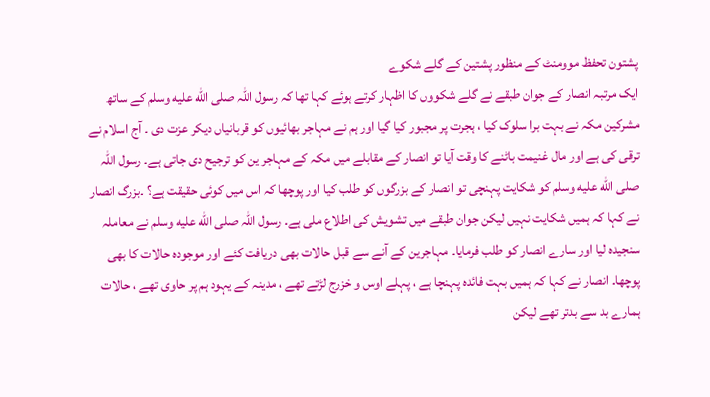پشتون تحفظ موومنٹ کے منظور پشتین کے گلے شکوے
ایک مرتبہ انصار کے جوان طبقے نے گلے شکووں کا اظہار کرتے ہوئے کہا تھا کہ رسول اللہ صلى الله عليه وسلم کے ساتھ مشرکین مکہ نے بہت برا سلوک کیا ، ہجرت پر مجبور کیا گیا اور ہم نے مہاجر بھائیوں کو قربانیاں دیکر عزت دی ۔ آج اسلام نے ترقی کی ہے اور مال غنیمت باٹنے کا وقت آیا تو انصار کے مقابلے میں مکہ کے مہاجر ین کو ترجیح دی جاتی ہے۔ رسول اللہ صلى الله عليه وسلم کو شکایت پہنچی تو انصار کے بزرگوں کو طلب کیا اور پوچھا کہ اس میں کوئی حقیقت ہے؟ ۔بزرگ انصار نے کہا کہ ہمیں شکایت نہیں لیکن جوان طبقے میں تشویش کی اطلاع ملی ہے۔ رسول اللہ صلى الله عليه وسلم نے معاملہ سنجیدہ لیا اور سارے انصار کو طلب فرمایا۔ مہاجرین کے آنے سے قبل حالات بھی دریافت کئے اور موجودہ حالات کا بھی پوچھا۔ انصار نے کہا کہ ہمیں بہت فائدہ پہنچا ہے ، پہلے اوس و خزرج لڑتے تھے ، مدینہ کے یہود ہم پر حاوی تھے ، حالات ہمارے بد سے بدتر تھے لیکن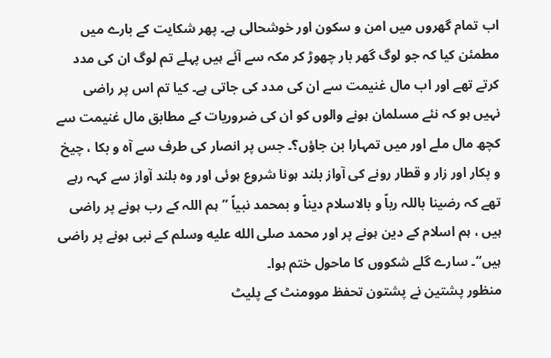اب تمام گھروں میں امن و سکون اور خوشحالی ہے۔ پھر شکایت کے بارے میں مطمئن کیا کہ جو لوگ گھر بار چھوڑ کر مکہ سے آئے ہیں پہلے تم لوگ ان کی مدد کرتے تھے اور اب مال غنیمت سے ان کی مدد کی جاتی ہے۔ کیا تم اس پر راضی نہیں ہو کہ نئے مسلمان ہونے والوں کو ان کی ضروریات کے مطابق مال غنیمت سے کچھ مال ملے اور میں تمہارا بن جاؤں؟۔ جس پر انصار کی طرف سے آہ و بکا ، چیخ و پکار اور زار و قطار رونے کی آواز بلند ہونا شروع ہوئی اور وہ بلند آواز سے کہہ رہے تھے کہ رضینا باللہ رباً و بالاسلام دیناً و بمحمد نبیاً ’’ہم اللہ کے رب ہونے پر راضی ہیں ، ہم اسلام کے دین ہونے پر اور محمد صلى الله عليه وسلم کے نبی ہونے پر راضی ہیں‘‘۔ سارے گلے شکووں کا ماحول ختم ہوا۔
منظور پشتین نے پشتون تحفظ موومنٹ کے پلیٹ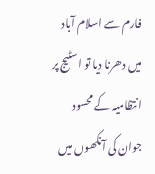فارم سے اسلام آباد میں دھرنا دیا تو اسٹیج پر انتظامیہ کے محسود جوان کی آنکھوں میں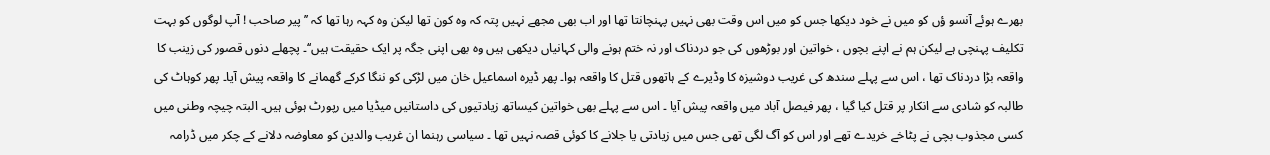بھرے ہوئے آنسو ؤں کو میں نے خود دیکھا جس کو میں اس وقت بھی نہیں پہنچانتا تھا اور اب بھی مجھے نہیں پتہ کہ وہ کون تھا لیکن وہ کہہ رہا تھا کہ ’’پیر صاحب ! آپ لوگوں کو بہت تکلیف پہنچی ہے لیکن ہم نے اپنے بچوں ، خواتین اور بوڑھوں کی جو دردناک اور نہ ختم ہونے والی کہانیاں دیکھی ہیں وہ بھی اپنی جگہ پر ایک حقیقت ہیں‘‘۔ پچھلے دنوں قصور کی زینب کا واقعہ بڑا دردناک تھا ، اس سے پہلے سندھ کی غریب دوشیزہ کا وڈیرے کے ہاتھوں قتل کا واقعہ ہوا۔ پھر ڈیرہ اسماعیل خان میں لڑکی کو ننگا کرکے گھمانے کا واقعہ پیش آیا۔ پھر کوہاٹ کی طالبہ کو شادی سے انکار پر قتل کیا گیا ، پھر فیصل آباد میں واقعہ پیش آیا ۔ اس سے پہلے بھی خواتین کیساتھ زیادتیوں کی داستانیں میڈیا میں رپورٹ ہوئی ہیں۔ البتہ چیچہ وطنی میں کسی مجذوب بچی نے پٹاخے خریدے تھے اور اس کو آگ لگی تھی جس میں زیادتی یا جلانے کا کوئی قصہ نہیں تھا ۔ سیاسی رہنما ان غریب والدین کو معاوضہ دلانے کے چکر میں ڈرامہ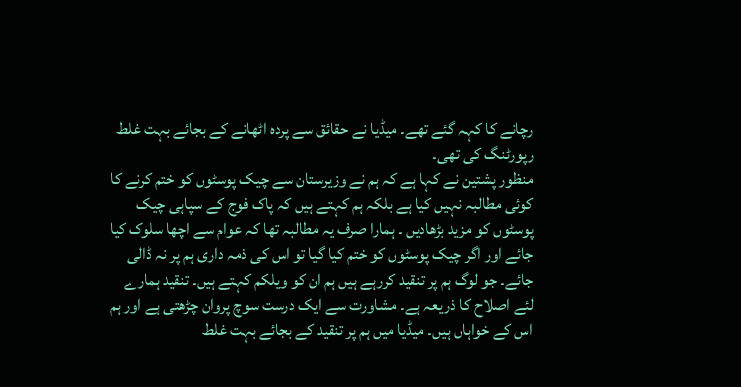رچانے کا کہہ گئے تھے۔ میڈیا نے حقائق سے پردہ اٹھانے کے بجائے بہت غلط رپورٹنگ کی تھی۔
منظور پشتین نے کہا ہے کہ ہم نے وزیرستان سے چیک پوسٹوں کو ختم کرنے کا کوئی مطالبہ نہیں کیا ہے بلکہ ہم کہتے ہیں کہ پاک فوج کے سپاہی چیک پوسٹوں کو مزید بڑھادیں ۔ ہمارا صرف یہ مطالبہ تھا کہ عوام سے اچھا سلوک کیا جائے اور اگر چیک پوسٹوں کو ختم کیا گیا تو اس کی ذمہ داری ہم پر نہ ڈالی جائے۔ جو لوگ ہم پر تنقید کررہے ہیں ہم ان کو ویلکم کہتے ہیں۔ تنقید ہمارے لئے اصلاح کا ذریعہ ہے۔ مشاورت سے ایک درست سوچ پروان چڑھتی ہے اور ہم اس کے خواہاں ہیں۔ میڈیا میں ہم پر تنقید کے بجائے بہت غلط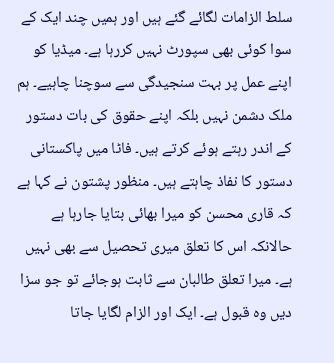سلط الزامات لگائے گئے ہیں اور ہمیں چند ایک کے سوا کوئی بھی سپورٹ نہیں کررہا ہے۔ میڈیا کو اپنے عمل پر بہت سنجیدگی سے سوچنا چاہیے۔ ہم ملک دشمن نہیں بلکہ اپنے حقوق کی بات دستور کے اندر رہتے ہوئے کرتے ہیں۔ فاٹا میں پاکستانی دستور کا نفاذ چاہتے ہیں۔ منظور پشتون نے کہا ہے کہ قاری محسن کو میرا بھائی بتایا جارہا ہے حالانکہ اس کا تعلق میری تحصیل سے بھی نہیں ہے۔ میرا تعلق طالبان سے ثابت ہوجائے تو جو سزا دیں وہ قبول ہے۔ ایک اور الزام لگایا جاتا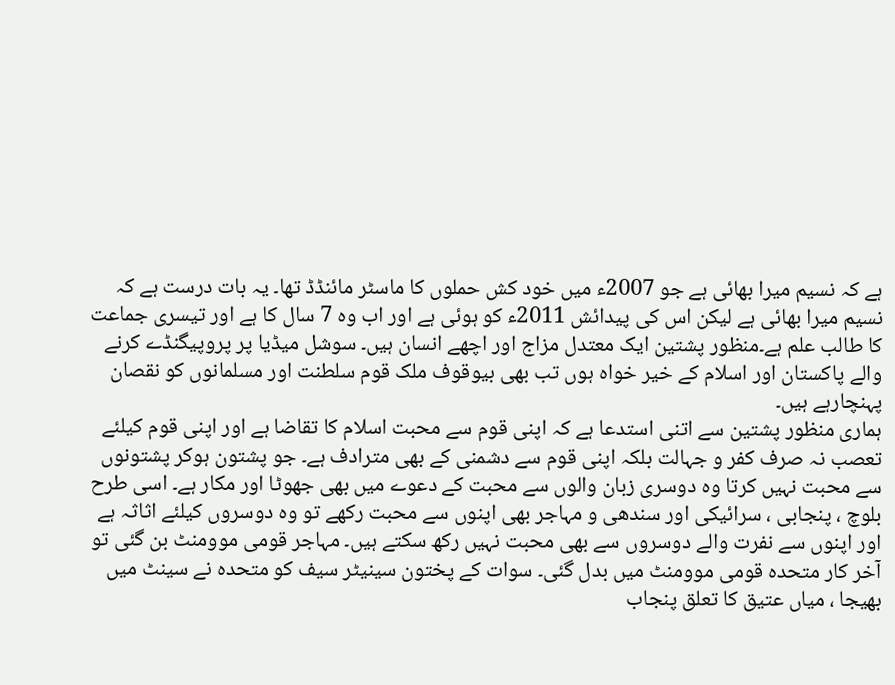ہے کہ نسیم میرا بھائی ہے جو 2007ء میں خود کش حملوں کا ماسٹر مائنڈڈ تھا۔ یہ بات درست ہے کہ نسیم میرا بھائی ہے لیکن اس کی پیدائش 2011ء کو ہوئی ہے اور اب وہ 7 سال کا ہے اور تیسری جماعت کا طالب علم ہے۔منظور پشتین ایک معتدل مزاج اور اچھے انسان ہیں۔ سوشل میڈیا پر پروپیگنڈے کرنے والے پاکستان اور اسلام کے خیر خواہ ہوں تب بھی بیوقوف ملک قوم سلطنت اور مسلمانوں کو نقصان پہنچارہے ہیں۔
ہماری منظور پشتین سے اتنی استدعا ہے کہ اپنی قوم سے محبت اسلام کا تقاضا ہے اور اپنی قوم کیلئے تعصب نہ صرف کفر و جہالت بلکہ اپنی قوم سے دشمنی کے بھی مترادف ہے۔ جو پشتون ہوکر پشتونوں سے محبت نہیں کرتا وہ دوسری زبان والوں سے محبت کے دعوے میں بھی جھوٹا اور مکار ہے۔ اسی طرح بلوچ ، پنجابی ، سرائیکی اور سندھی و مہاجر بھی اپنوں سے محبت رکھے تو وہ دوسروں کیلئے اثاثہ ہے اور اپنوں سے نفرت والے دوسروں سے بھی محبت نہیں رکھ سکتے ہیں۔ مہاجر قومی موومنٹ بن گئی تو آخر کار متحدہ قومی موومنٹ میں بدل گئی۔ سوات کے پختون سینیٹر سیف کو متحدہ نے سینٹ میں بھیجا ، میاں عتیق کا تعلق پنجاب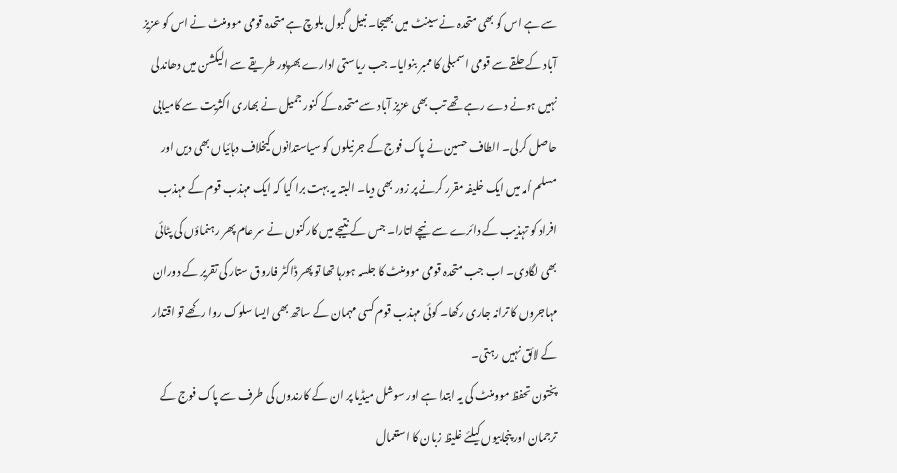سے ہے اس کو بھی متحدہ نے سینٹ میں بھیجا۔ نبیل گبول بلوچ ہے متحدہ قومی موومنٹ نے اس کو عزیز آباد کے حلقے سے قومی اسمبلی کا ممبر بنوایا۔ جب ریاستی ادارے بھرپور طریقے سے الیکشن میں دھاندلی نہیں ہونے دے رہے تھے تب بھی عزیز آباد سے متحدہ کے کنور جمیل نے بھاری اکثریت سے کامیابی حاصل کرلی۔ الطاف حسین نے پاک فوج کے جرنیلوں کو سیاستدانوں کیخلاف دہائیاں بھی دیں اور مسلم اُمہ میں ایک خلیفہ مقرر کرنے پر زور بھی دیا۔ البتہ یہ بہت برا کیا کہ ایک مہذب قوم کے مہذب افراد کو تہذیب کے دائرے سے نیچے اتارا۔ جس کے نتیجے میں کارکنوں نے سر عام پھر رہنماؤں کی پٹائی بھی لگادی۔ اب جب متحدہ قومی موومنٹ کا جلسہ ہورہا تھا تو پھر ڈاکٹر فاروق ستار کی تقریر کے دوران مہاجروں کا ترانہ جاری رکھا۔ کوئی مہذب قوم کسی مہمان کے ساتھ بھی ایسا سلوک روا رکھے تو اقتدار کے لائق نہیں رہتی۔
پختون تحفظ موومنٹ کی یہ ابتدا ہے اور سوشل میڈیا پر ان کے کارندوں کی طرف سے پاک فوج کے ترجمان اور پنجابیوں کیلئے غلیظ زبان کا استعمال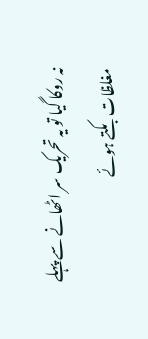نہ روکا گیا تو یہ تحریک سر اٹھانے سے پہلے مغلظات بکتے ہوئے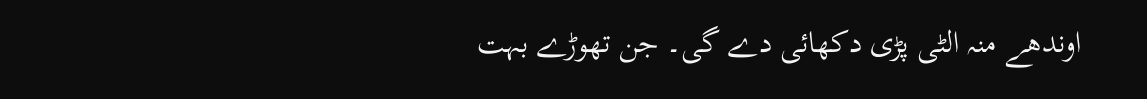اوندھے منہ الٹی پڑی دکھائی دے گی۔ جن تھوڑے بہت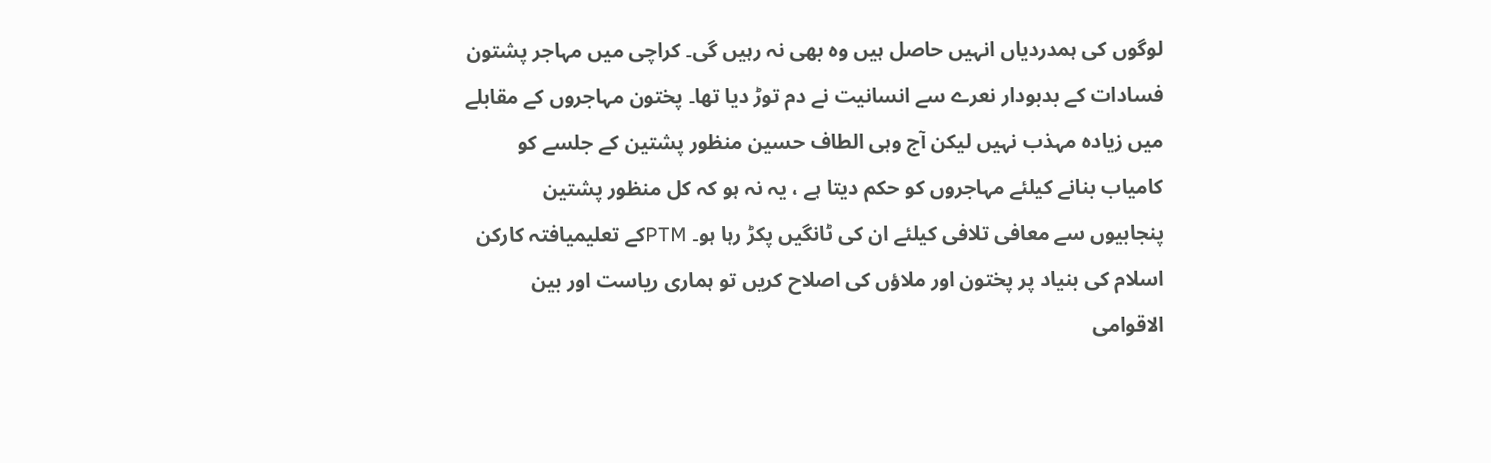لوگوں کی ہمدردیاں انہیں حاصل ہیں وہ بھی نہ رہیں گی۔ کراچی میں مہاجر پشتون فسادات کے بدبودار نعرے سے انسانیت نے دم توڑ دیا تھا۔ پختون مہاجروں کے مقابلے میں زیادہ مہذب نہیں لیکن آج وہی الطاف حسین منظور پشتین کے جلسے کو کامیاب بنانے کیلئے مہاجروں کو حکم دیتا ہے ، یہ نہ ہو کہ کل منظور پشتین پنجابیوں سے معافی تلافی کیلئے ان کی ٹانگیں پکڑ رہا ہو۔ PTMکے تعلیمیافتہ کارکن اسلام کی بنیاد پر پختون اور ملاؤں کی اصلاح کریں تو ہماری ریاست اور بین الاقوامی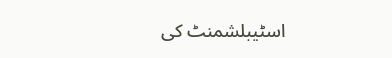اسٹیبلشمنٹ کی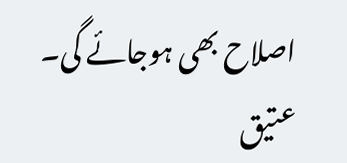اصلاح بھی ہوجائے گی۔ عتیق